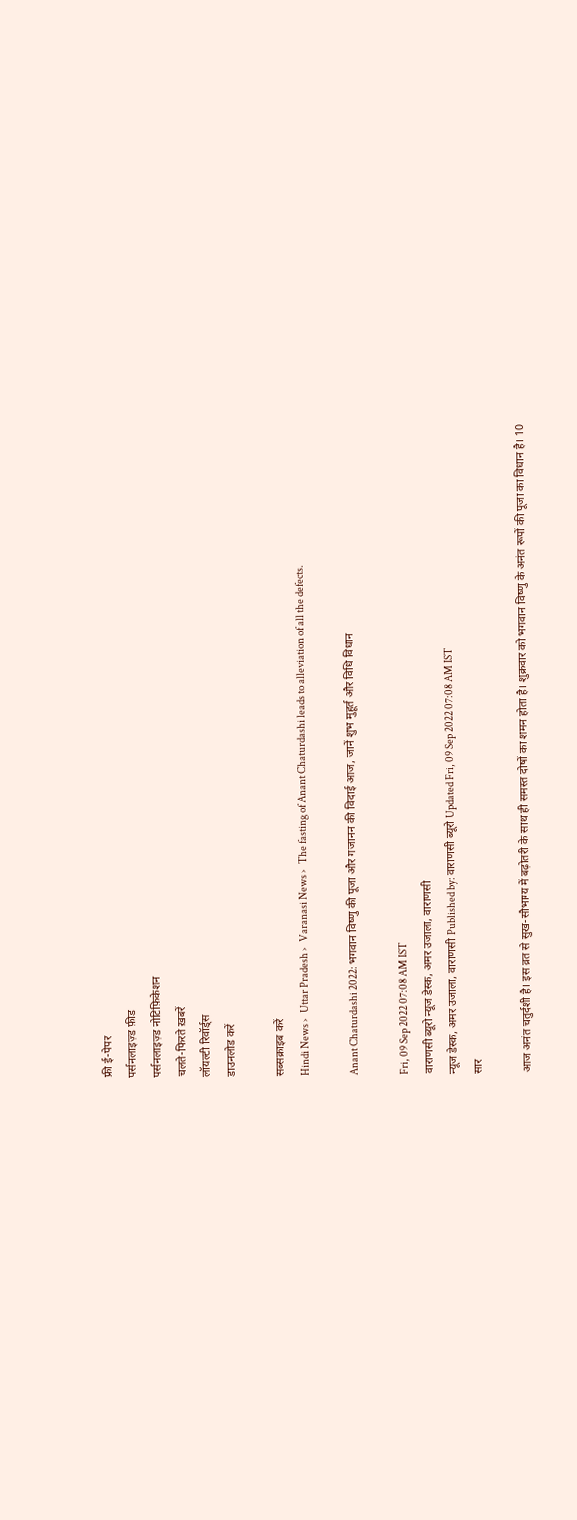फ्री ई-पेपर
पर्सनलाइज़्ड फ़ीड
पर्सनलाइज़्ड नोटिफ़िकेशन
चलते-फिरते ख़बरें
लॉयल्टी रिवॉर्ड्स
डाउनलोड करें

सब्सक्राइब करें
Hindi News ›   Uttar Pradesh ›   Varanasi News ›   The fasting of Anant Chaturdashi leads to alleviation of all the defects.

Anant Chaturdashi 2022: भगवान विष्णु की पूजा और गजानन की विदाई आज, जानें शुभ मुहूर्त और विधि विधान

Fri, 09 Sep 2022 07:08 AM IST
वाराणसी ब्यूरो न्यूज डेस्क, अमर उजाला, वाराणसी
न्यूज डेस्क, अमर उजाला, वाराणसी Published by: वाराणसी ब्यूरो Updated Fri, 09 Sep 2022 07:08 AM IST
सार

आज अनंत चतुर्दशी है। इस व्रत से सुख-सौभाग्य में बढ़ोतरी के साथ ही समस्त दोषों का शमन होता है। शुक्रवार को भगवान विष्णु के अनंत रूपों की पूजा का विधान है। 10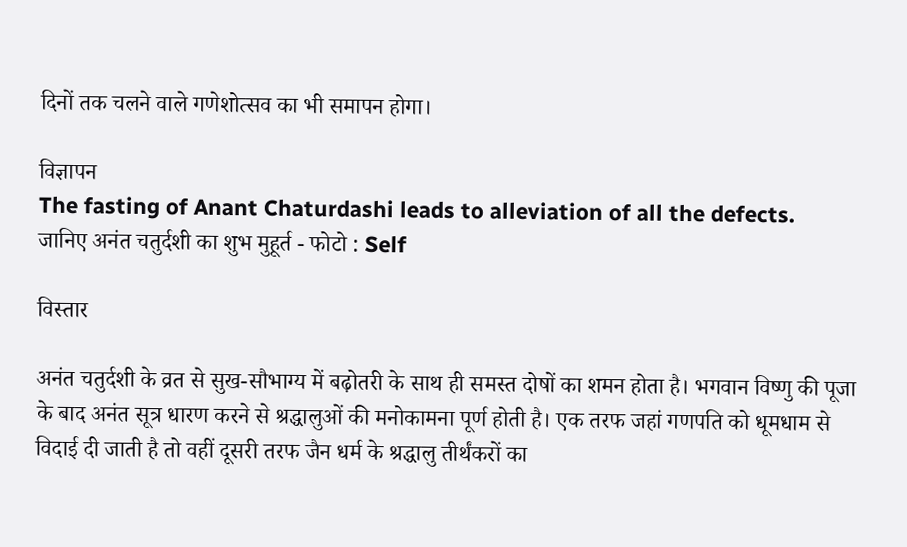दिनों तक चलने वाले गणेशोत्सव का भी समापन होगा।

विज्ञापन
The fasting of Anant Chaturdashi leads to alleviation of all the defects.
जानिए अनंत चतुर्दशी का शुभ मुहूर्त - फोटो : Self

विस्तार

अनंत चतुर्दशी के व्रत से सुख-सौभाग्य में बढ़ोतरी के साथ ही समस्त दोषों का शमन होता है। भगवान विष्णु की पूजा के बाद अनंत सूत्र धारण करने से श्रद्धालुओं की मनोकामना पूर्ण होती है। एक तरफ जहां गणपति को धूमधाम से विदाई दी जाती है तो वहीं दूसरी तरफ जैन धर्म के श्रद्धालु तीर्थंकरों का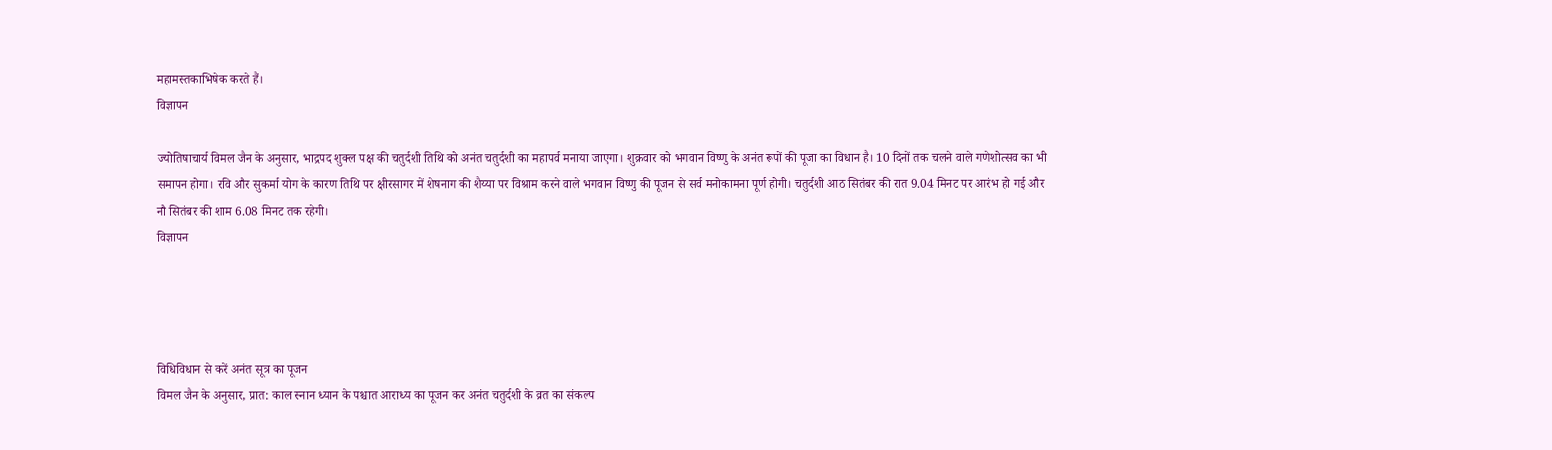महामस्तकाभिषेक करते हैं।
विज्ञापन

ज्योतिषाचार्य विमल जैन के अनुसार, भाद्रपद शुक्ल पक्ष की चतुर्दशी तिथि को अनंत चतुर्दशी का महापर्व मनाया जाएगा। शुक्रवार को भगवान विष्णु के अनंत रूपों की पूजा का विधान है। 10 दिनों तक चलने वाले गणेशोत्सव का भी समापन होगा। रवि और सुकर्मा योग के कारण तिथि पर क्षीरसागर में शेषनाग की शैय्या पर विश्राम करने वाले भगवान विष्णु की पूजन से सर्व मनोकामना पूर्ण होगी। चतुर्दशी आठ सितंबर की रात 9.04 मिनट पर आरंभ हो गई और नौ सितंबर की शाम 6.08 मिनट तक रहेगी।
विज्ञापन




विधिविधान से करें अनंत सूत्र का पूजन
विमल जैन के अनुसार, प्रात: काल स्नान ध्यान के पश्चात आराध्य का पूजन कर अनंत चतुर्दशी के व्रत का संकल्प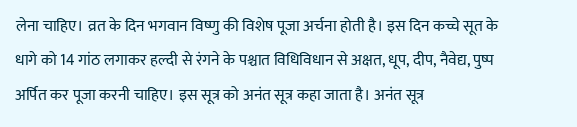लेना चाहिए। व्रत के दिन भगवान विष्णु की विशेष पूजा अर्चना होती है। इस दिन कच्चे सूत के धागे को 14 गांठ लगाकर हल्दी से रंगने के पश्चात विधिविधान से अक्षत, धूप, दीप, नैवेद्य, पुष्प अर्पित कर पूजा करनी चाहिए। इस सूत्र को अनंत सूत्र कहा जाता है। अनंत सूत्र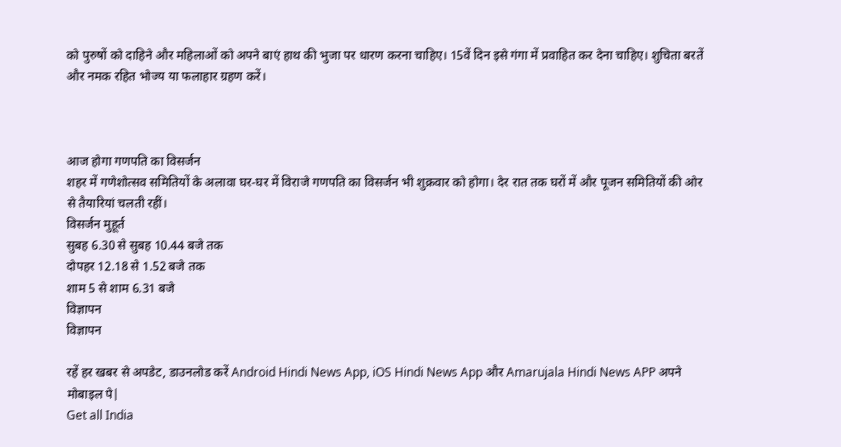को पुरुषों को दाहिने और महिलाओं को अपने बाएं हाथ की भुजा पर धारण करना चाहिए। 15वें दिन इसे गंगा में प्रवाहित कर देना चाहिए। शुचिता बरतें और नमक रहित भोज्य या फलाहार ग्रहण करें।



आज होगा गणपति का विसर्जन
शहर में गणेशोत्सव समितियों के अलावा घर-घर में विराजे गणपति का विसर्जन भी शुक्रवार को होगा। देर रात तक घरों में और पूजन समितियों की ओर से तैयारियां चलती रहीं।
विसर्जन मुहूर्त
सुबह 6.30 से सुबह 10.44 बजे तक
दोपहर 12.18 से 1.52 बजे तक
शाम 5 से शाम 6.31 बजे
विज्ञापन
विज्ञापन

रहें हर खबर से अपडेट, डाउनलोड करें Android Hindi News App, iOS Hindi News App और Amarujala Hindi News APP अपने मोबाइल पे|
Get all India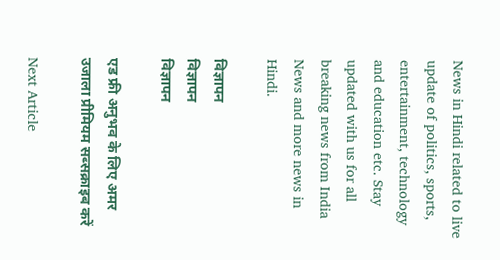News in Hindi related to live update of politics, sports, entertainment, technology and education etc. Stay updated with us for all breaking news from India News and more news in Hindi.

विज्ञापन
विज्ञापन
विज्ञापन

एड फ्री अनुभव के लिए अमर उजाला प्रीमियम सब्सक्राइब करें

Next Article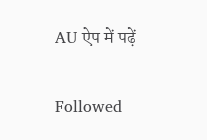AU ऐप में पढ़ें

Followed